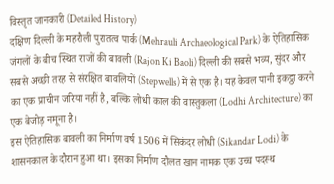विस्तृत जानकारी (Detailed History)
दक्षिण दिल्ली के महरौली पुरातत्व पार्क (Mehrauli Archaeological Park) के ऐतिहासिक जंगलों के बीच स्थित राजों की बावली (Rajon Ki Baoli) दिल्ली की सबसे भव्य, सुंदर और सबसे अच्छी तरह से संरक्षित बावलियों (Stepwells) में से एक है। यह केवल पानी इकट्ठा करने का एक प्राचीन जरिया नहीं है, बल्कि लोधी काल की वास्तुकला (Lodhi Architecture) का एक बेजोड़ नमूना है।
इस ऐतिहासिक बावली का निर्माण वर्ष 1506 में सिकंदर लोधी (Sikandar Lodi) के शासनकाल के दौरान हुआ था। इसका निर्माण दौलत खान नामक एक उच्च पदस्थ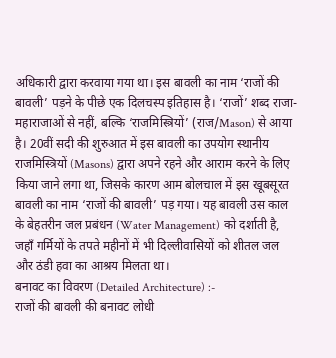अधिकारी द्वारा करवाया गया था। इस बावली का नाम ‘राजों की बावली’ पड़ने के पीछे एक दिलचस्प इतिहास है। ‘राजों’ शब्द राजा-महाराजाओं से नहीं, बल्कि ‘राजमिस्त्रियों’ (राज/Mason) से आया है। 20वीं सदी की शुरुआत में इस बावली का उपयोग स्थानीय राजमिस्त्रियों (Masons) द्वारा अपने रहने और आराम करने के लिए किया जाने लगा था, जिसके कारण आम बोलचाल में इस खूबसूरत बावली का नाम ‘राजों की बावली’ पड़ गया। यह बावली उस काल के बेहतरीन जल प्रबंधन (Water Management) को दर्शाती है, जहाँ गर्मियों के तपते महीनों में भी दिल्लीवासियों को शीतल जल और ठंडी हवा का आश्रय मिलता था।
बनावट का विवरण (Detailed Architecture) :-
राजों की बावली की बनावट लोधी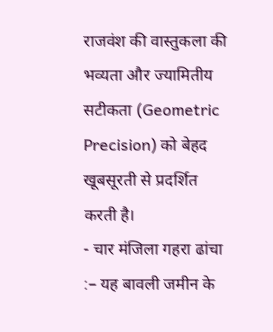राजवंश की वास्तुकला की भव्यता और ज्यामितीय सटीकता (Geometric Precision) को बेहद खूबसूरती से प्रदर्शित करती है।
- चार मंजिला गहरा ढांचा :– यह बावली जमीन के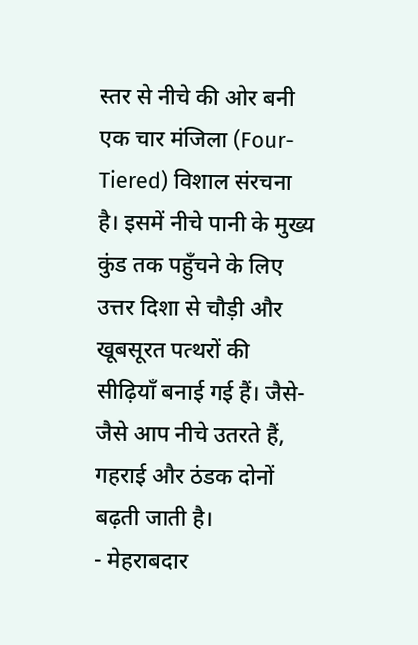स्तर से नीचे की ओर बनी एक चार मंजिला (Four-Tiered) विशाल संरचना है। इसमें नीचे पानी के मुख्य कुंड तक पहुँचने के लिए उत्तर दिशा से चौड़ी और खूबसूरत पत्थरों की सीढ़ियाँ बनाई गई हैं। जैसे-जैसे आप नीचे उतरते हैं, गहराई और ठंडक दोनों बढ़ती जाती है।
- मेहराबदार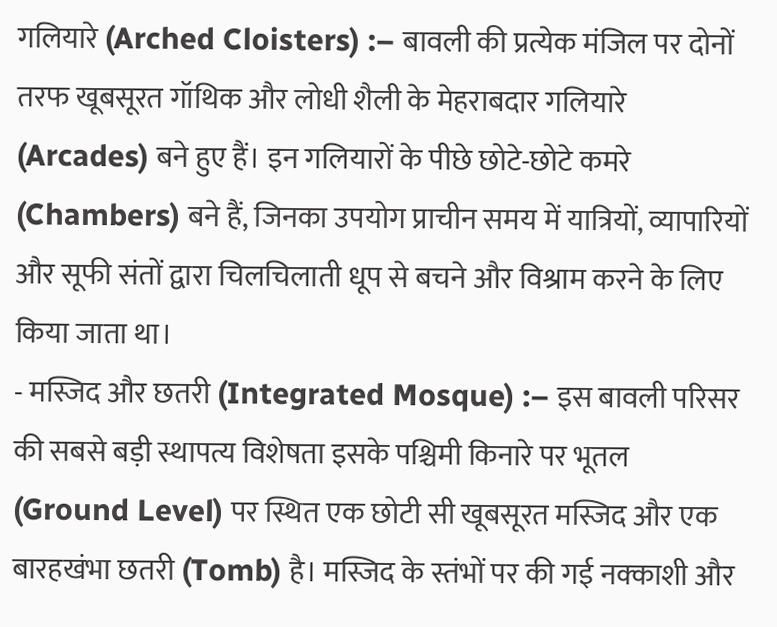गलियारे (Arched Cloisters) :– बावली की प्रत्येक मंजिल पर दोनों तरफ खूबसूरत गॉथिक और लोधी शैली के मेहराबदार गलियारे (Arcades) बने हुए हैं। इन गलियारों के पीछे छोटे-छोटे कमरे (Chambers) बने हैं, जिनका उपयोग प्राचीन समय में यात्रियों, व्यापारियों और सूफी संतों द्वारा चिलचिलाती धूप से बचने और विश्राम करने के लिए किया जाता था।
- मस्जिद और छतरी (Integrated Mosque) :– इस बावली परिसर की सबसे बड़ी स्थापत्य विशेषता इसके पश्चिमी किनारे पर भूतल (Ground Level) पर स्थित एक छोटी सी खूबसूरत मस्जिद और एक बारहखंभा छतरी (Tomb) है। मस्जिद के स्तंभों पर की गई नक्काशी और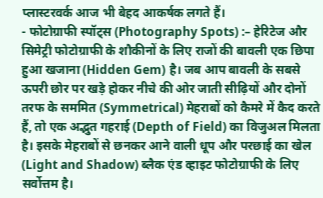प्लास्टरवर्क आज भी बेहद आकर्षक लगते हैं।
- फोटोग्राफी स्पॉट्स (Photography Spots) :– हेरिटेज और सिमेट्री फोटोग्राफी के शौकीनों के लिए राजों की बावली एक छिपा हुआ खजाना (Hidden Gem) है। जब आप बावली के सबसे ऊपरी छोर पर खड़े होकर नीचे की ओर जाती सीढ़ियों और दोनों तरफ के सममित (Symmetrical) मेहराबों को कैमरे में कैद करते हैं, तो एक अद्भुत गहराई (Depth of Field) का विजुअल मिलता है। इसके मेहराबों से छनकर आने वाली धूप और परछाई का खेल (Light and Shadow) ब्लैक एंड व्हाइट फोटोग्राफी के लिए सर्वोत्तम है।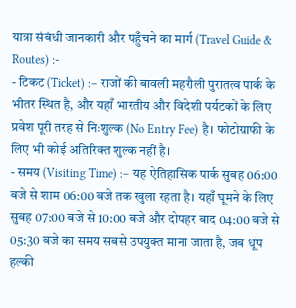यात्रा संबंधी जानकारी और पहुँचने का मार्ग (Travel Guide & Routes) :-
- टिकट (Ticket) :– राजों की बावली महरौली पुरातत्व पार्क के भीतर स्थित है, और यहाँ भारतीय और विदेशी पर्यटकों के लिए प्रवेश पूरी तरह से निःशुल्क (No Entry Fee) है। फोटोग्राफी के लिए भी कोई अतिरिक्त शुल्क नहीं है।
- समय (Visiting Time) :– यह ऐतिहासिक पार्क सुबह 06:00 बजे से शाम 06:00 बजे तक खुला रहता है। यहाँ घूमने के लिए सुबह 07:00 बजे से 10:00 बजे और दोपहर बाद 04:00 बजे से 05:30 बजे का समय सबसे उपयुक्त माना जाता है, जब धूप हल्की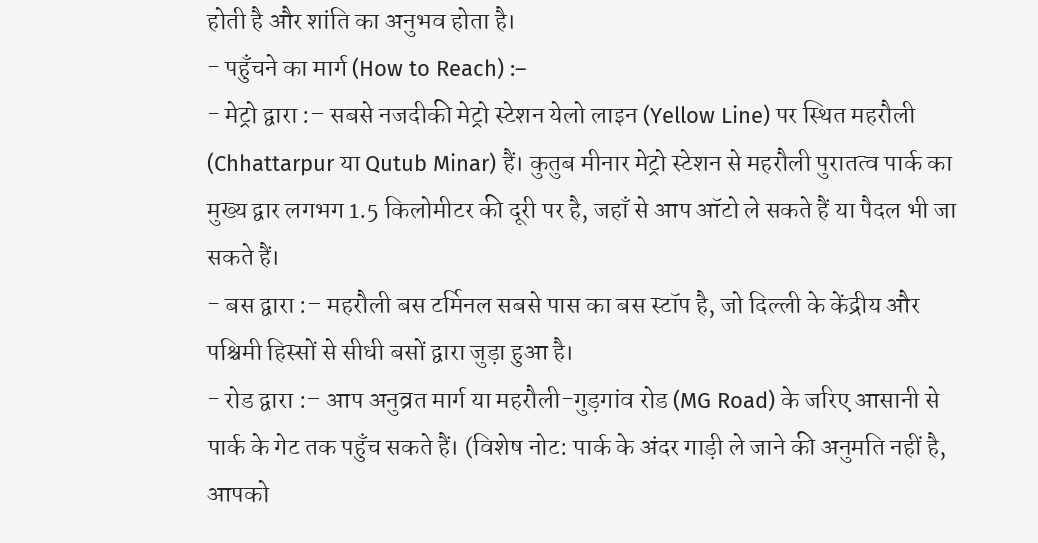होती है और शांति का अनुभव होता है।
- पहुँचने का मार्ग (How to Reach) :–
- मेट्रो द्वारा :– सबसे नजदीकी मेट्रो स्टेशन येलो लाइन (Yellow Line) पर स्थित महरौली (Chhattarpur या Qutub Minar) हैं। कुतुब मीनार मेट्रो स्टेशन से महरौली पुरातत्व पार्क का मुख्य द्वार लगभग 1.5 किलोमीटर की दूरी पर है, जहाँ से आप ऑटो ले सकते हैं या पैदल भी जा सकते हैं।
- बस द्वारा :– महरौली बस टर्मिनल सबसे पास का बस स्टॉप है, जो दिल्ली के केंद्रीय और पश्चिमी हिस्सों से सीधी बसों द्वारा जुड़ा हुआ है।
- रोड द्वारा :– आप अनुव्रत मार्ग या महरौली-गुड़गांव रोड (MG Road) के जरिए आसानी से पार्क के गेट तक पहुँच सकते हैं। (विशेष नोट: पार्क के अंदर गाड़ी ले जाने की अनुमति नहीं है, आपको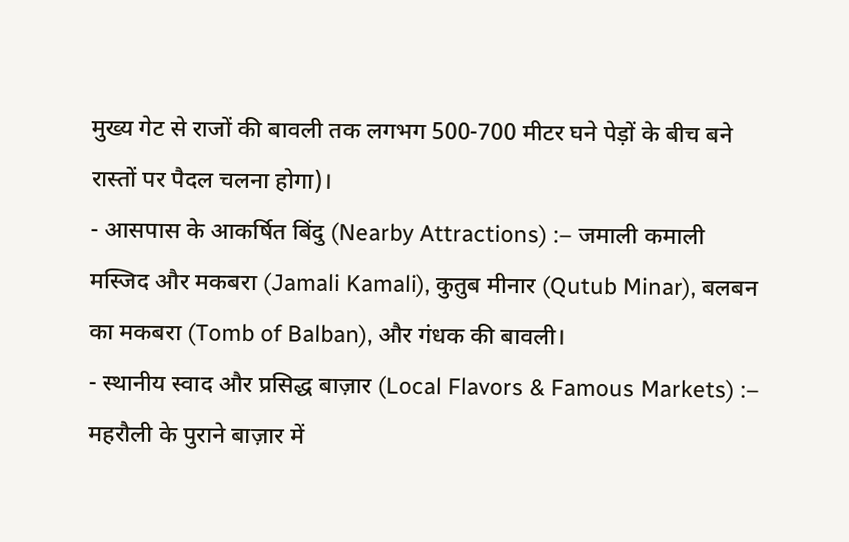मुख्य गेट से राजों की बावली तक लगभग 500-700 मीटर घने पेड़ों के बीच बने रास्तों पर पैदल चलना होगा)।
- आसपास के आकर्षित बिंदु (Nearby Attractions) :– जमाली कमाली मस्जिद और मकबरा (Jamali Kamali), कुतुब मीनार (Qutub Minar), बलबन का मकबरा (Tomb of Balban), और गंधक की बावली।
- स्थानीय स्वाद और प्रसिद्ध बाज़ार (Local Flavors & Famous Markets) :– महरौली के पुराने बाज़ार में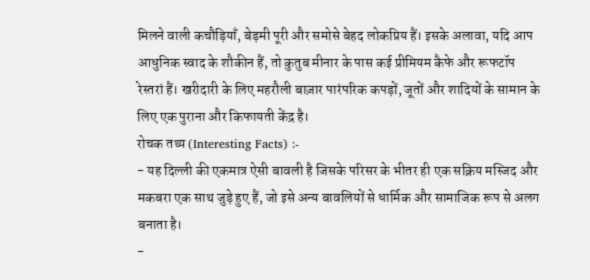मिलने वाली कचौड़ियाँ, बेड़मी पूरी और समोसे बेहद लोकप्रिय हैं। इसके अलावा, यदि आप आधुनिक स्वाद के शौकीन हैं, तो कुतुब मीनार के पास कई प्रीमियम कैफे और रूफटॉप रेस्तरां हैं। खरीदारी के लिए महरौली बाज़ार पारंपरिक कपड़ों, जूतों और शादियों के सामान के लिए एक पुराना और किफायती केंद्र है।
रोचक तथ्य (Interesting Facts) :-
- यह दिल्ली की एकमात्र ऐसी बावली है जिसके परिसर के भीतर ही एक सक्रिय मस्जिद और मकबरा एक साथ जुड़े हुए हैं, जो इसे अन्य बावलियों से धार्मिक और सामाजिक रूप से अलग बनाता है।
-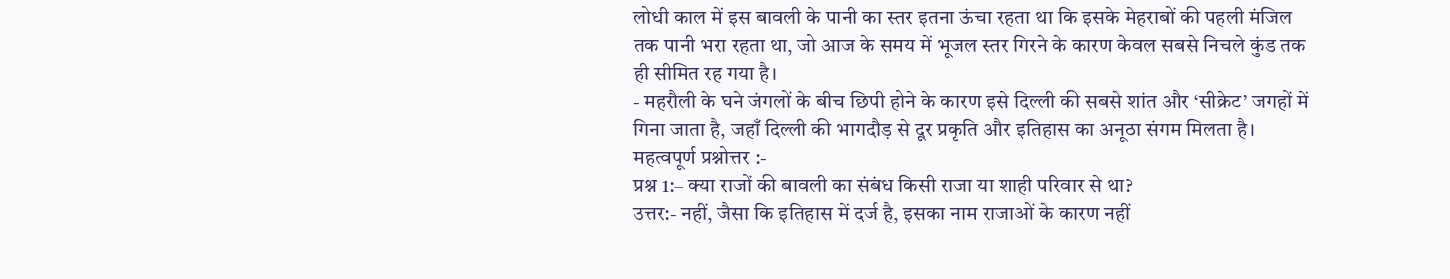लोधी काल में इस बावली के पानी का स्तर इतना ऊंचा रहता था कि इसके मेहराबों की पहली मंजिल तक पानी भरा रहता था, जो आज के समय में भूजल स्तर गिरने के कारण केवल सबसे निचले कुंड तक ही सीमित रह गया है।
- महरौली के घने जंगलों के बीच छिपी होने के कारण इसे दिल्ली की सबसे शांत और ‘सीक्रेट’ जगहों में गिना जाता है, जहाँ दिल्ली की भागदौड़ से दूर प्रकृति और इतिहास का अनूठा संगम मिलता है।
महत्वपूर्ण प्रश्नोत्तर :-
प्रश्न 1:– क्या राजों की बावली का संबंध किसी राजा या शाही परिवार से था?
उत्तर:- नहीं, जैसा कि इतिहास में दर्ज है, इसका नाम राजाओं के कारण नहीं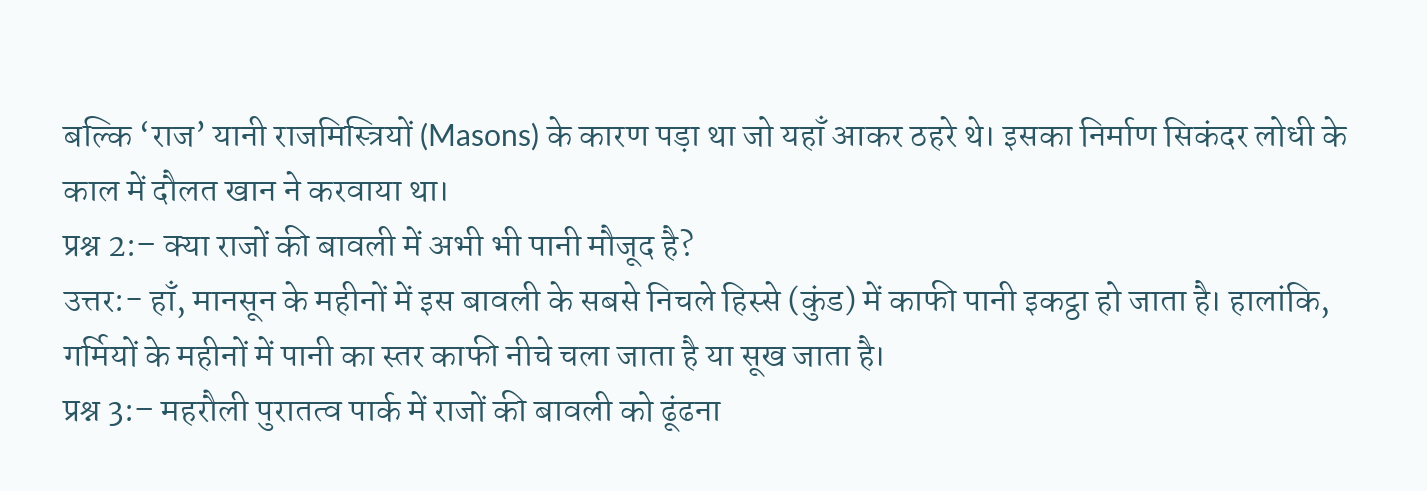बल्कि ‘राज’ यानी राजमिस्त्रियों (Masons) के कारण पड़ा था जो यहाँ आकर ठहरे थे। इसका निर्माण सिकंदर लोधी के काल में दौलत खान ने करवाया था।
प्रश्न 2:– क्या राजों की बावली में अभी भी पानी मौजूद है?
उत्तर:- हाँ, मानसून के महीनों में इस बावली के सबसे निचले हिस्से (कुंड) में काफी पानी इकट्ठा हो जाता है। हालांकि, गर्मियों के महीनों में पानी का स्तर काफी नीचे चला जाता है या सूख जाता है।
प्रश्न 3:– महरौली पुरातत्व पार्क में राजों की बावली को ढूंढना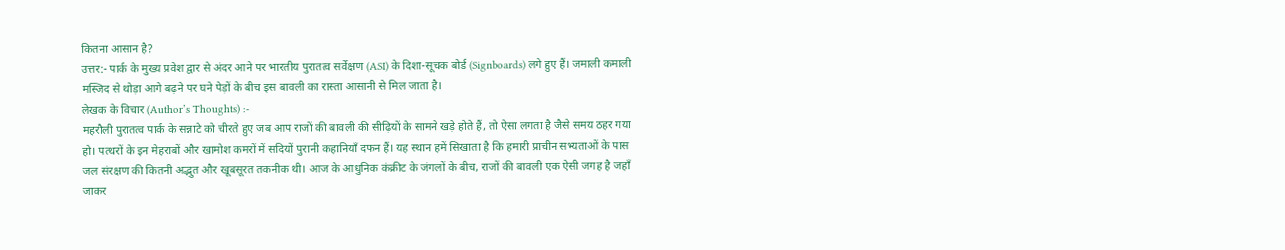कितना आसान है?
उत्तर:- पार्क के मुख्य प्रवेश द्वार से अंदर आने पर भारतीय पुरातत्व सर्वेक्षण (ASI) के दिशा-सूचक बोर्ड (Signboards) लगे हुए हैं। जमाली कमाली मस्जिद से थोड़ा आगे बढ़ने पर घने पेड़ों के बीच इस बावली का रास्ता आसानी से मिल जाता है।
लेखक के विचार (Author’s Thoughts) :-
महरौली पुरातत्व पार्क के सन्नाटे को चीरते हुए जब आप राजों की बावली की सीढ़ियों के सामने खड़े होते हैं, तो ऐसा लगता है जैसे समय ठहर गया हो। पत्थरों के इन मेहराबों और खामोश कमरों में सदियों पुरानी कहानियाँ दफन हैं। यह स्थान हमें सिखाता है कि हमारी प्राचीन सभ्यताओं के पास जल संरक्षण की कितनी अद्भुत और खूबसूरत तकनीक थी। आज के आधुनिक कंक्रीट के जंगलों के बीच, राजों की बावली एक ऐसी जगह है जहाँ जाकर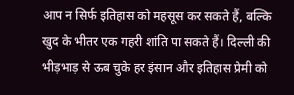आप न सिर्फ इतिहास को महसूस कर सकते हैं, बल्कि खुद के भीतर एक गहरी शांति पा सकते हैं। दिल्ली की भीड़भाड़ से ऊब चुके हर इंसान और इतिहास प्रेमी को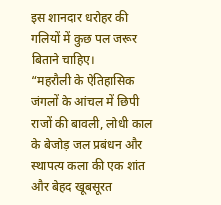इस शानदार धरोहर की गलियों में कुछ पल जरूर बिताने चाहिए।
“महरौली के ऐतिहासिक जंगलों के आंचल में छिपी राजों की बावली, लोधी काल के बेजोड़ जल प्रबंधन और स्थापत्य कला की एक शांत और बेहद खूबसूरत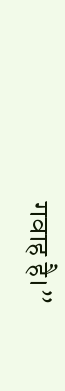गवाह है।”